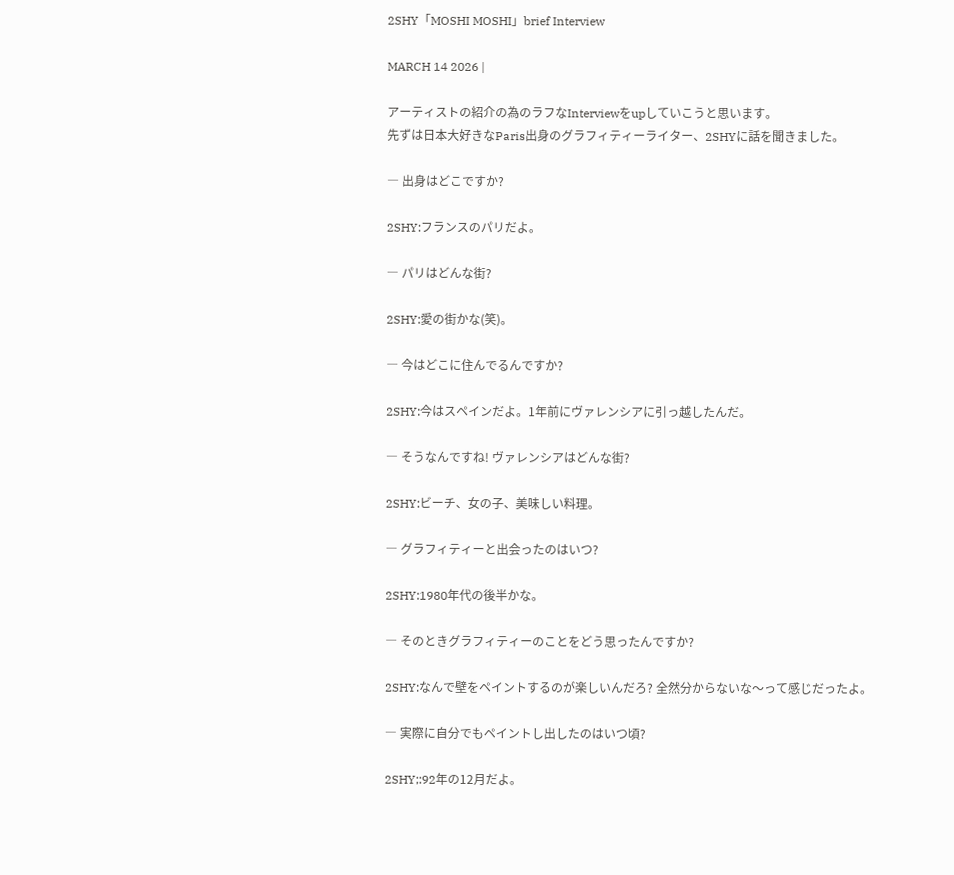2SHY「MOSHI MOSHI」brief Interview

MARCH 14 2026 |

アーティストの紹介の為のラフなInterviewをupしていこうと思います。
先ずは日本大好きなParis出身のグラフィティーライター、2SHYに話を聞きました。

― 出身はどこですか?

2SHY:フランスのパリだよ。

― パリはどんな街?

2SHY:愛の街かな(笑)。

― 今はどこに住んでるんですか?

2SHY:今はスペインだよ。1年前にヴァレンシアに引っ越したんだ。

― そうなんですね! ヴァレンシアはどんな街?

2SHY:ビーチ、女の子、美味しい料理。

― グラフィティーと出会ったのはいつ?

2SHY:1980年代の後半かな。

― そのときグラフィティーのことをどう思ったんですか?

2SHY:なんで壁をペイントするのが楽しいんだろ? 全然分からないな〜って感じだったよ。

― 実際に自分でもペイントし出したのはいつ頃?

2SHY;:92年の12月だよ。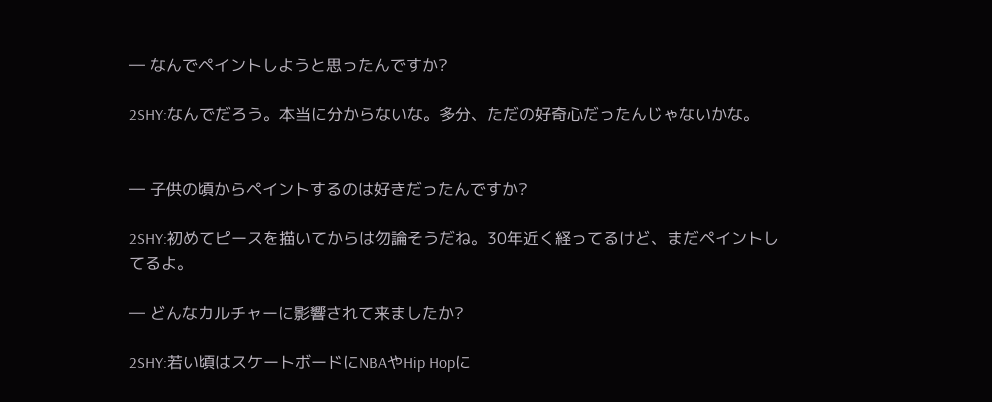― なんでペイントしようと思ったんですか?

2SHY:なんでだろう。本当に分からないな。多分、ただの好奇心だったんじゃないかな。


― 子供の頃からペイントするのは好きだったんですか?

2SHY:初めてピースを描いてからは勿論そうだね。30年近く経ってるけど、まだペイントしてるよ。

― どんなカルチャーに影響されて来ましたか?

2SHY:若い頃はスケートボードにNBAやHip Hopに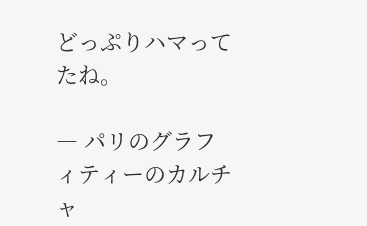どっぷりハマってたね。

― パリのグラフィティーのカルチャ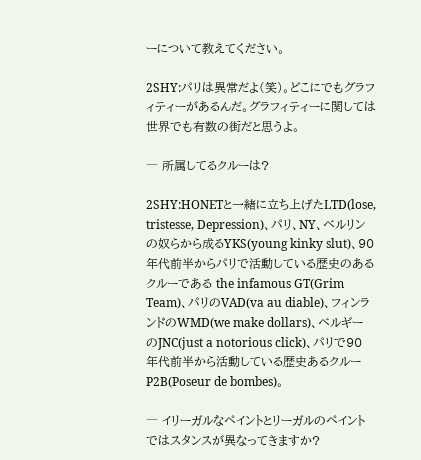ーについて教えてください。

2SHY:パリは異常だよ(笑)。どこにでもグラフィティーがあるんだ。グラフィティーに関しては世界でも有数の街だと思うよ。

― 所属してるクルーは?

2SHY:HONETと一緒に立ち上げたLTD(lose, tristesse, Depression)、パリ、NY、ベルリンの奴らから成るYKS(young kinky slut)、90年代前半からパリで活動している歴史のあるクルーである the infamous GT(Grim Team)、パリのVAD(va au diable)、フィンランドのWMD(we make dollars)、ベルギーのJNC(just a notorious click)、パリで90年代前半から活動している歴史あるクルー P2B(Poseur de bombes)。

― イリーガルなペイントとリーガルのペイントではスタンスが異なってきますか?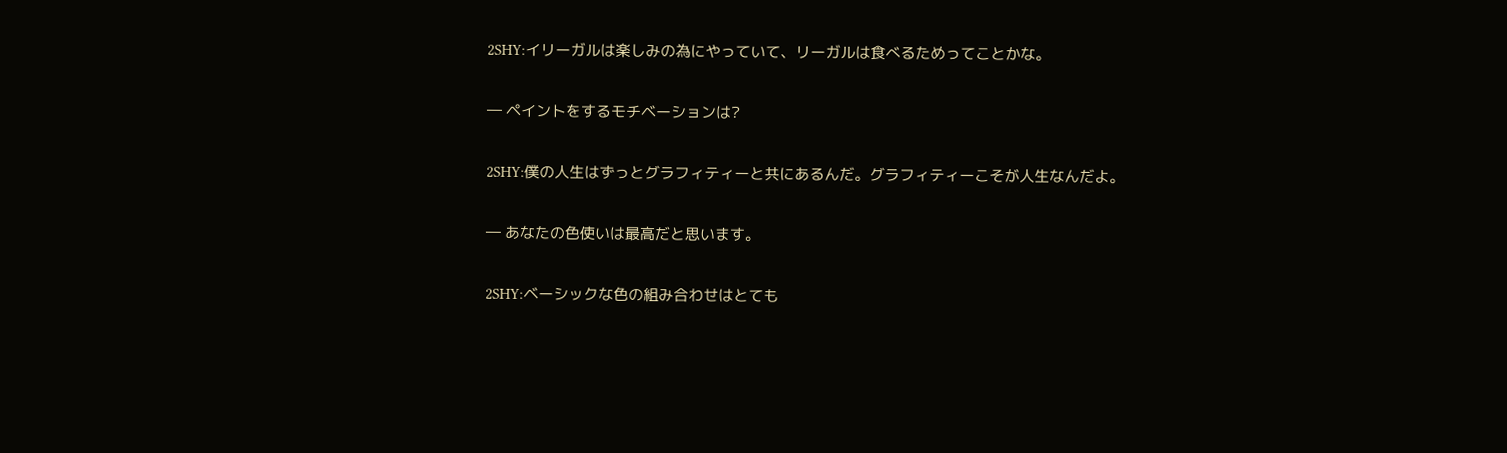2SHY:イリーガルは楽しみの為にやっていて、リーガルは食べるためってことかな。

― ペイントをするモチベーションは?

2SHY:僕の人生はずっとグラフィティーと共にあるんだ。グラフィティーこそが人生なんだよ。

― あなたの色使いは最高だと思います。

2SHY:ベーシックな色の組み合わせはとても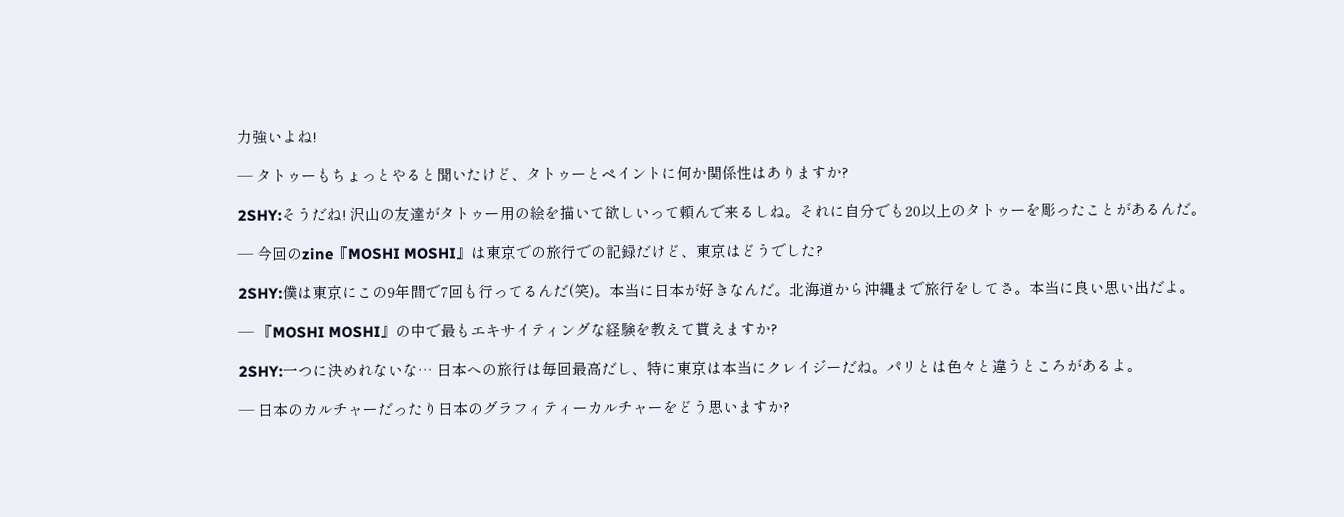力強いよね!

― タトゥーもちょっとやると聞いたけど、タトゥーとペイントに何か関係性はありますか?

2SHY:そうだね! 沢山の友達がタトゥー用の絵を描いて欲しいって頼んで来るしね。それに自分でも20以上のタトゥーを彫ったことがあるんだ。

― 今回のzine『MOSHI MOSHI』は東京での旅行での記録だけど、東京はどうでした?

2SHY:僕は東京にこの9年間で7回も行ってるんだ(笑)。本当に日本が好きなんだ。北海道から沖縄まで旅行をしてさ。本当に良い思い出だよ。

― 『MOSHI MOSHI』の中で最もエキサイティングな経験を教えて貰えますか?

2SHY:一つに決めれないな… 日本への旅行は毎回最高だし、特に東京は本当にクレイジーだね。パリとは色々と違うところがあるよ。

― 日本のカルチャーだったり日本のグラフィティーカルチャーをどう思いますか?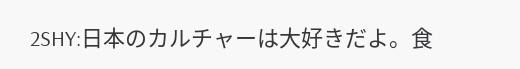2SHY:日本のカルチャーは大好きだよ。食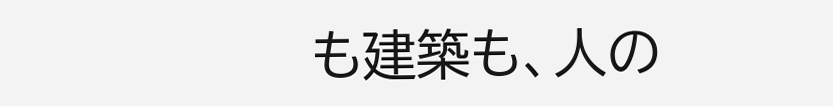も建築も、人の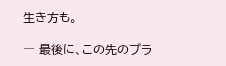生き方も。

― 最後に、この先のプラ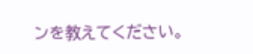ンを教えてください。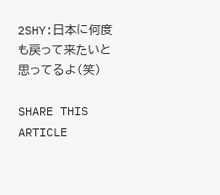2SHY:日本に何度も戻って来たいと思ってるよ(笑)

SHARE THIS ARTICLE